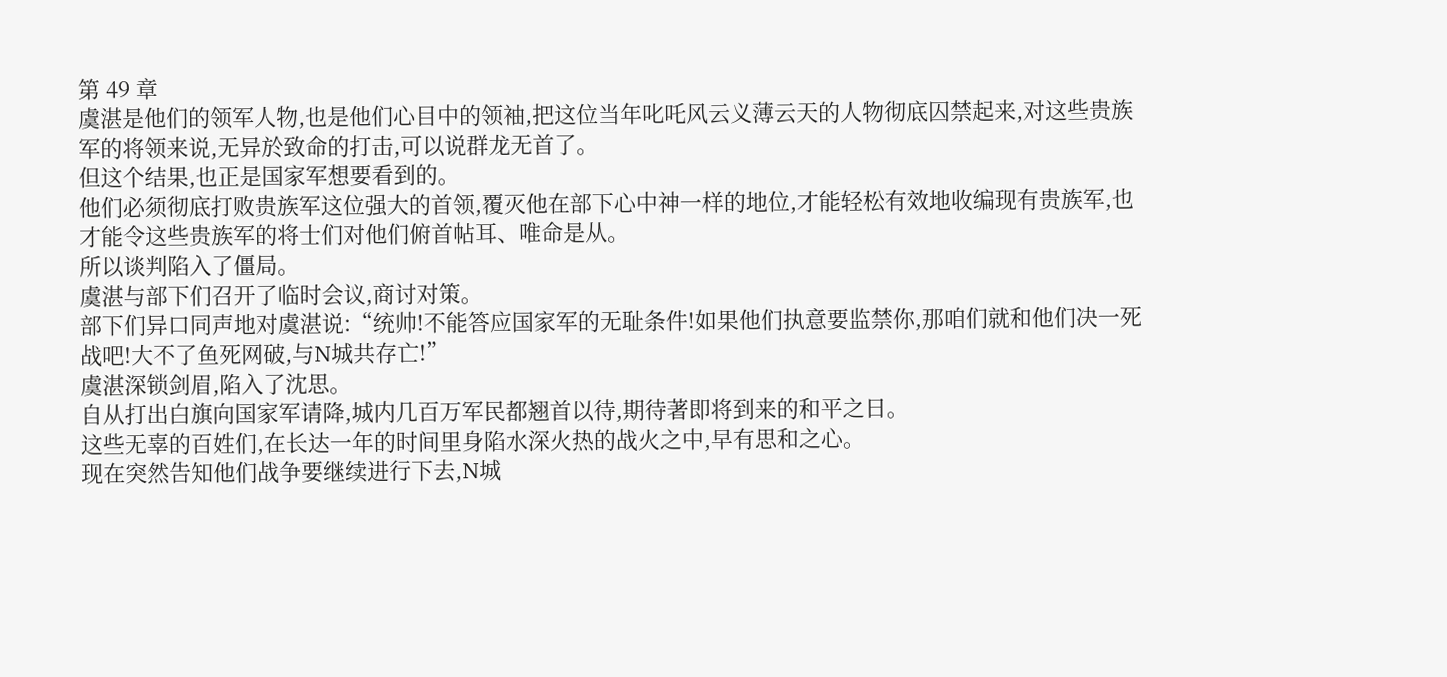第 49 章
虞湛是他们的领军人物,也是他们心目中的领袖,把这位当年叱吒风云义薄云天的人物彻底囚禁起来,对这些贵族军的将领来说,无异於致命的打击,可以说群龙无首了。
但这个结果,也正是国家军想要看到的。
他们必须彻底打败贵族军这位强大的首领,覆灭他在部下心中神一样的地位,才能轻松有效地收编现有贵族军,也才能令这些贵族军的将士们对他们俯首帖耳、唯命是从。
所以谈判陷入了僵局。
虞湛与部下们召开了临时会议,商讨对策。
部下们异口同声地对虞湛说:“统帅!不能答应国家军的无耻条件!如果他们执意要监禁你,那咱们就和他们决一死战吧!大不了鱼死网破,与N城共存亡!”
虞湛深锁剑眉,陷入了沈思。
自从打出白旗向国家军请降,城内几百万军民都翘首以待,期待著即将到来的和平之日。
这些无辜的百姓们,在长达一年的时间里身陷水深火热的战火之中,早有思和之心。
现在突然告知他们战争要继续进行下去,N城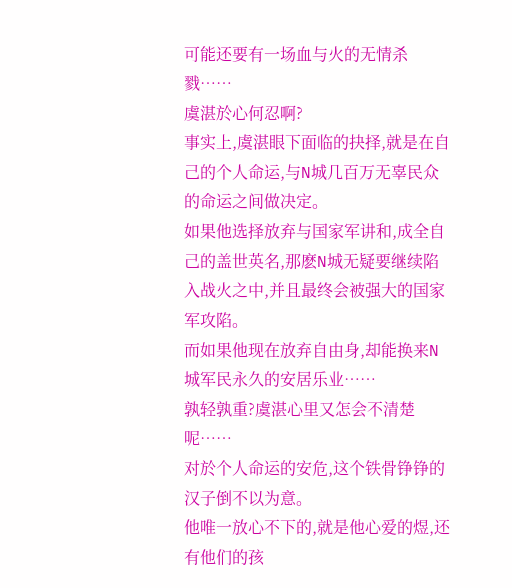可能还要有一场血与火的无情杀戮……
虞湛於心何忍啊?
事实上,虞湛眼下面临的抉择,就是在自己的个人命运,与N城几百万无辜民众的命运之间做决定。
如果他选择放弃与国家军讲和,成全自己的盖世英名,那麽N城无疑要继续陷入战火之中,并且最终会被强大的国家军攻陷。
而如果他现在放弃自由身,却能换来N城军民永久的安居乐业……
孰轻孰重?虞湛心里又怎会不清楚呢……
对於个人命运的安危,这个铁骨铮铮的汉子倒不以为意。
他唯一放心不下的,就是他心爱的煜,还有他们的孩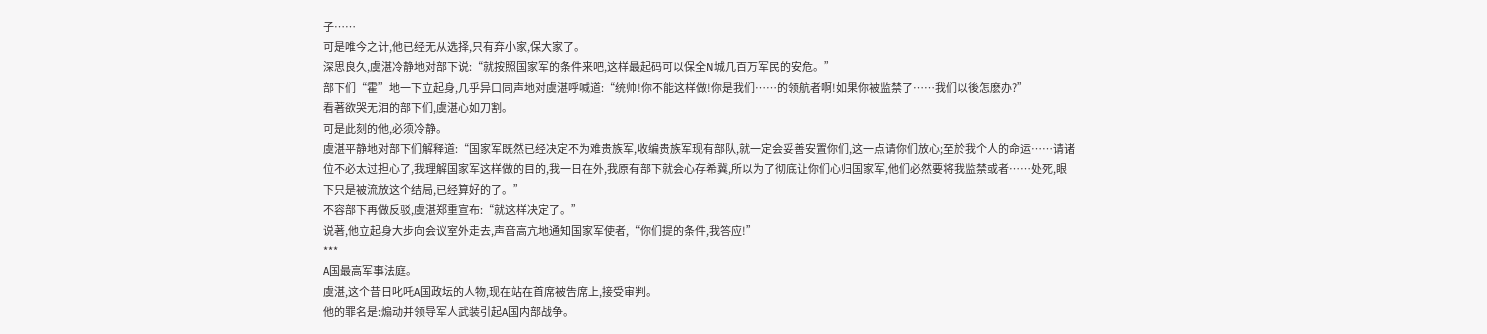子……
可是唯今之计,他已经无从选择,只有弃小家,保大家了。
深思良久,虞湛冷静地对部下说:“就按照国家军的条件来吧,这样最起码可以保全N城几百万军民的安危。”
部下们“霍”地一下立起身,几乎异口同声地对虞湛呼喊道:“统帅!你不能这样做!你是我们……的领航者啊!如果你被监禁了……我们以後怎麽办?”
看著欲哭无泪的部下们,虞湛心如刀割。
可是此刻的他,必须冷静。
虞湛平静地对部下们解释道:“国家军既然已经决定不为难贵族军,收编贵族军现有部队,就一定会妥善安置你们,这一点请你们放心;至於我个人的命运……请诸位不必太过担心了,我理解国家军这样做的目的,我一日在外,我原有部下就会心存希冀,所以为了彻底让你们心归国家军,他们必然要将我监禁或者……处死,眼下只是被流放这个结局,已经算好的了。”
不容部下再做反驳,虞湛郑重宣布:“就这样决定了。”
说著,他立起身大步向会议室外走去,声音高亢地通知国家军使者,“你们提的条件,我答应!”
***
A国最高军事法庭。
虞湛,这个昔日叱吒A国政坛的人物,现在站在首席被告席上,接受审判。
他的罪名是:煽动并领导军人武装引起A国内部战争。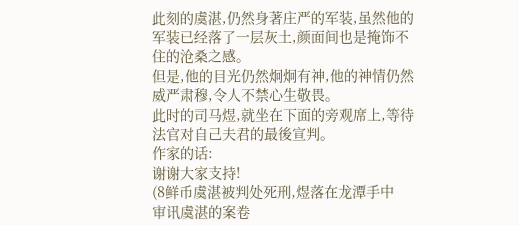此刻的虞湛,仍然身著庄严的军装,虽然他的军装已经落了一层灰土,颜面间也是掩饰不住的沧桑之感。
但是,他的目光仍然炯炯有神,他的神情仍然威严肃穆,令人不禁心生敬畏。
此时的司马煜,就坐在下面的旁观席上,等待法官对自己夫君的最後宣判。
作家的话:
谢谢大家支持!
(8鲜币虞湛被判处死刑,煜落在龙潭手中
审讯虞湛的案卷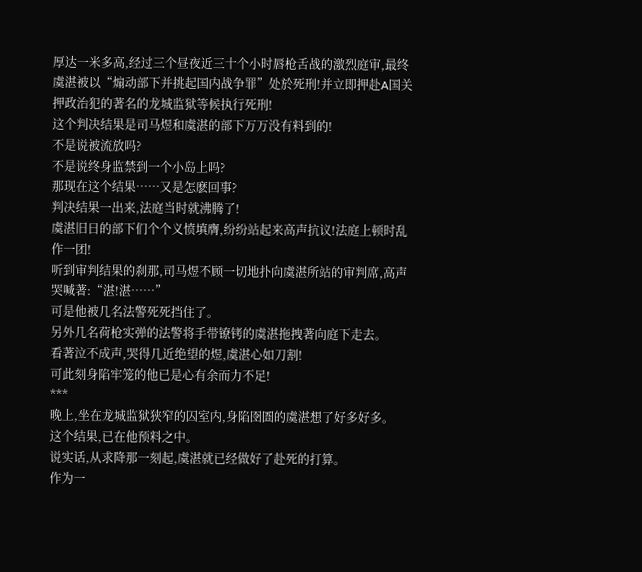厚达一米多高,经过三个昼夜近三十个小时唇枪舌战的激烈庭审,最终虞湛被以“煽动部下并挑起国内战争罪”处於死刑!并立即押赴A国关押政治犯的著名的龙城监狱等候执行死刑!
这个判决结果是司马煜和虞湛的部下万万没有料到的!
不是说被流放吗?
不是说终身监禁到一个小岛上吗?
那现在这个结果……又是怎麽回事?
判决结果一出来,法庭当时就沸腾了!
虞湛旧日的部下们个个义愤填膺,纷纷站起来高声抗议!法庭上顿时乱作一团!
听到审判结果的刹那,司马煜不顾一切地扑向虞湛所站的审判席,高声哭喊著:“湛!湛……”
可是他被几名法警死死挡住了。
另外几名荷枪实弹的法警将手带镣铐的虞湛拖拽著向庭下走去。
看著泣不成声,哭得几近绝望的煜,虞湛心如刀割!
可此刻身陷牢笼的他已是心有余而力不足!
***
晚上,坐在龙城监狱狭窄的囚室内,身陷囹圄的虞湛想了好多好多。
这个结果,已在他预料之中。
说实话,从求降那一刻起,虞湛就已经做好了赴死的打算。
作为一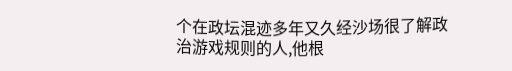个在政坛混迹多年又久经沙场很了解政治游戏规则的人,他根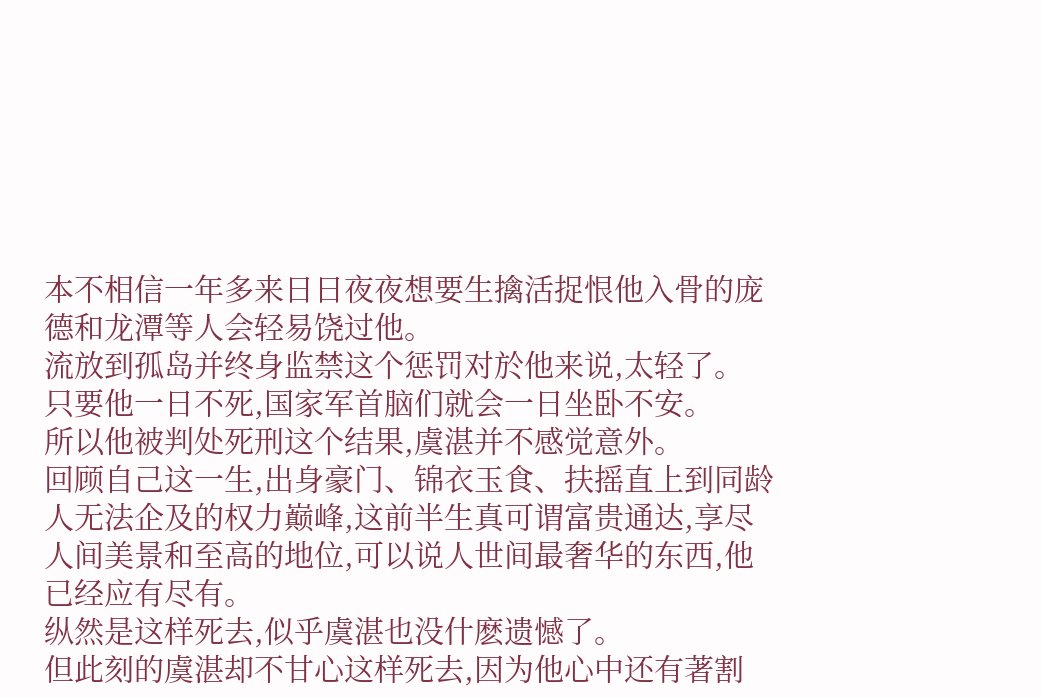本不相信一年多来日日夜夜想要生擒活捉恨他入骨的庞德和龙潭等人会轻易饶过他。
流放到孤岛并终身监禁这个惩罚对於他来说,太轻了。
只要他一日不死,国家军首脑们就会一日坐卧不安。
所以他被判处死刑这个结果,虞湛并不感觉意外。
回顾自己这一生,出身豪门、锦衣玉食、扶摇直上到同龄人无法企及的权力巅峰,这前半生真可谓富贵通达,享尽人间美景和至高的地位,可以说人世间最奢华的东西,他已经应有尽有。
纵然是这样死去,似乎虞湛也没什麽遗憾了。
但此刻的虞湛却不甘心这样死去,因为他心中还有著割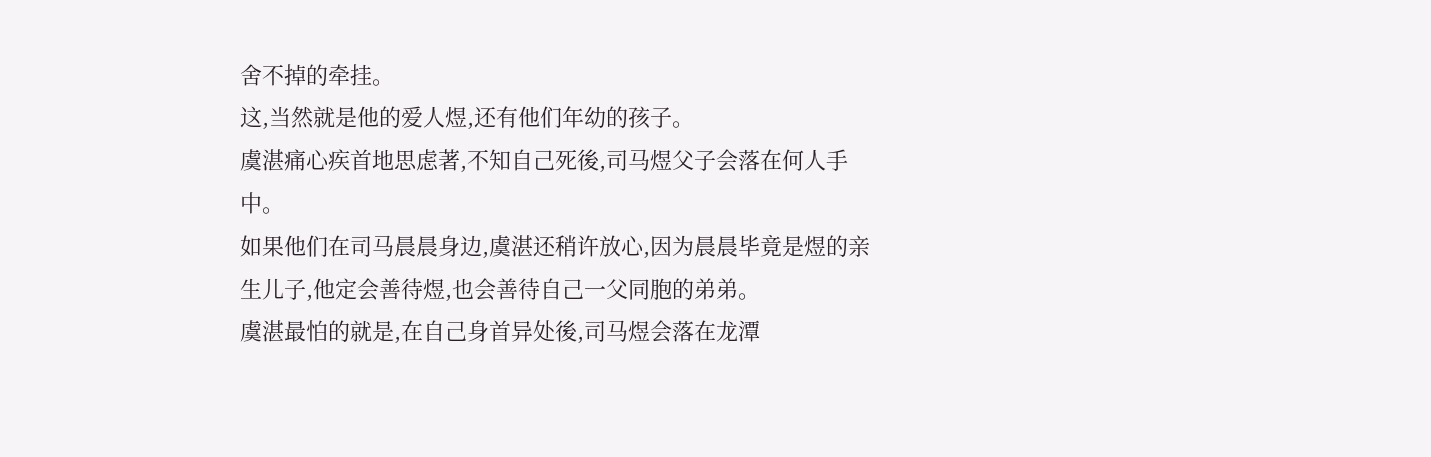舍不掉的牵挂。
这,当然就是他的爱人煜,还有他们年幼的孩子。
虞湛痛心疾首地思虑著,不知自己死後,司马煜父子会落在何人手中。
如果他们在司马晨晨身边,虞湛还稍许放心,因为晨晨毕竟是煜的亲生儿子,他定会善待煜,也会善待自己一父同胞的弟弟。
虞湛最怕的就是,在自己身首异处後,司马煜会落在龙潭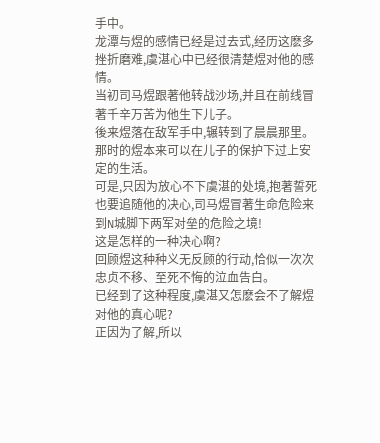手中。
龙潭与煜的感情已经是过去式,经历这麽多挫折磨难,虞湛心中已经很清楚煜对他的感情。
当初司马煜跟著他转战沙场,并且在前线冒著千辛万苦为他生下儿子。
後来煜落在敌军手中,辗转到了晨晨那里。
那时的煜本来可以在儿子的保护下过上安定的生活。
可是,只因为放心不下虞湛的处境,抱著誓死也要追随他的决心,司马煜冒著生命危险来到N城脚下两军对垒的危险之境!
这是怎样的一种决心啊?
回顾煜这种种义无反顾的行动,恰似一次次忠贞不移、至死不悔的泣血告白。
已经到了这种程度,虞湛又怎麽会不了解煜对他的真心呢?
正因为了解,所以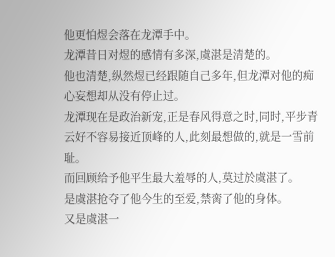他更怕煜会落在龙潭手中。
龙潭昔日对煜的感情有多深,虞湛是清楚的。
他也清楚,纵然煜已经跟随自己多年,但龙潭对他的痴心妄想却从没有停止过。
龙潭现在是政治新宠,正是春风得意之时,同时,平步青云好不容易接近顶峰的人,此刻最想做的,就是一雪前耻。
而回顾给予他平生最大羞辱的人,莫过於虞湛了。
是虞湛抢夺了他今生的至爱,禁脔了他的身体。
又是虞湛一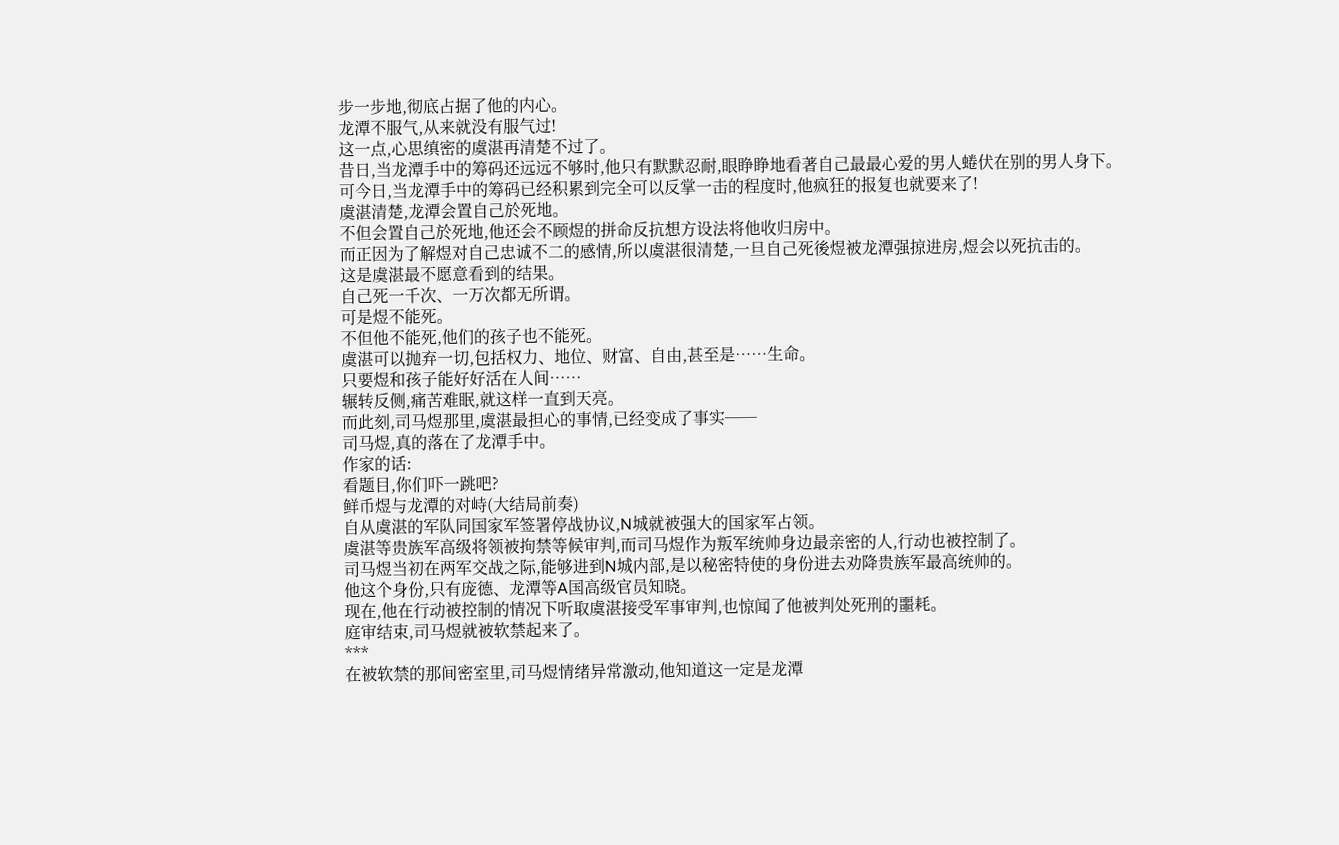步一步地,彻底占据了他的内心。
龙潭不服气,从来就没有服气过!
这一点,心思缜密的虞湛再清楚不过了。
昔日,当龙潭手中的筹码还远远不够时,他只有默默忍耐,眼睁睁地看著自己最最心爱的男人蜷伏在别的男人身下。
可今日,当龙潭手中的筹码已经积累到完全可以反掌一击的程度时,他疯狂的报复也就要来了!
虞湛清楚,龙潭会置自己於死地。
不但会置自己於死地,他还会不顾煜的拼命反抗想方设法将他收归房中。
而正因为了解煜对自己忠诚不二的感情,所以虞湛很清楚,一旦自己死後煜被龙潭强掠进房,煜会以死抗击的。
这是虞湛最不愿意看到的结果。
自己死一千次、一万次都无所谓。
可是煜不能死。
不但他不能死,他们的孩子也不能死。
虞湛可以抛弃一切,包括权力、地位、财富、自由,甚至是……生命。
只要煜和孩子能好好活在人间……
辗转反侧,痛苦难眠,就这样一直到天亮。
而此刻,司马煜那里,虞湛最担心的事情,已经变成了事实──
司马煜,真的落在了龙潭手中。
作家的话:
看题目,你们吓一跳吧?
鲜币煜与龙潭的对峙(大结局前奏)
自从虞湛的军队同国家军签署停战协议,N城就被强大的国家军占领。
虞湛等贵族军高级将领被拘禁等候审判,而司马煜作为叛军统帅身边最亲密的人,行动也被控制了。
司马煜当初在两军交战之际,能够进到N城内部,是以秘密特使的身份进去劝降贵族军最高统帅的。
他这个身份,只有庞德、龙潭等A国高级官员知晓。
现在,他在行动被控制的情况下听取虞湛接受军事审判,也惊闻了他被判处死刑的噩耗。
庭审结束,司马煜就被软禁起来了。
***
在被软禁的那间密室里,司马煜情绪异常激动,他知道这一定是龙潭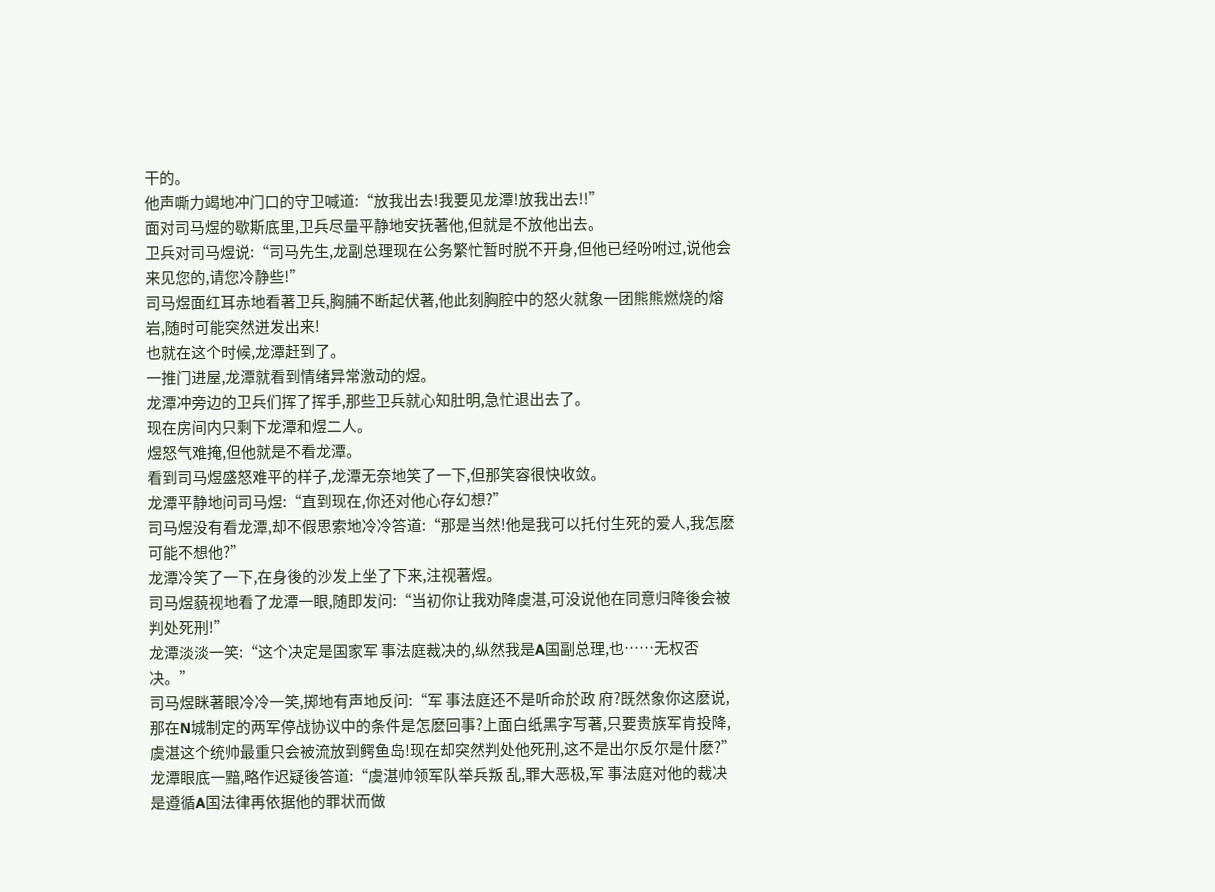干的。
他声嘶力竭地冲门口的守卫喊道:“放我出去!我要见龙潭!放我出去!!”
面对司马煜的歇斯底里,卫兵尽量平静地安抚著他,但就是不放他出去。
卫兵对司马煜说:“司马先生,龙副总理现在公务繁忙暂时脱不开身,但他已经吩咐过,说他会来见您的,请您冷静些!”
司马煜面红耳赤地看著卫兵,胸脯不断起伏著,他此刻胸腔中的怒火就象一团熊熊燃烧的熔岩,随时可能突然迸发出来!
也就在这个时候,龙潭赶到了。
一推门进屋,龙潭就看到情绪异常激动的煜。
龙潭冲旁边的卫兵们挥了挥手,那些卫兵就心知肚明,急忙退出去了。
现在房间内只剩下龙潭和煜二人。
煜怒气难掩,但他就是不看龙潭。
看到司马煜盛怒难平的样子,龙潭无奈地笑了一下,但那笑容很快收敛。
龙潭平静地问司马煜:“直到现在,你还对他心存幻想?”
司马煜没有看龙潭,却不假思索地冷冷答道:“那是当然!他是我可以托付生死的爱人,我怎麽可能不想他?”
龙潭冷笑了一下,在身後的沙发上坐了下来,注视著煜。
司马煜藐视地看了龙潭一眼,随即发问:“当初你让我劝降虞湛,可没说他在同意归降後会被判处死刑!”
龙潭淡淡一笑:“这个决定是国家军 事法庭裁决的,纵然我是A国副总理,也……无权否决。”
司马煜眯著眼冷冷一笑,掷地有声地反问:“军 事法庭还不是听命於政 府?既然象你这麽说,那在N城制定的两军停战协议中的条件是怎麽回事?上面白纸黑字写著,只要贵族军肯投降,虞湛这个统帅最重只会被流放到鳄鱼岛!现在却突然判处他死刑,这不是出尔反尔是什麽?”
龙潭眼底一黯,略作迟疑後答道:“虞湛帅领军队举兵叛 乱,罪大恶极,军 事法庭对他的裁决是遵循A国法律再依据他的罪状而做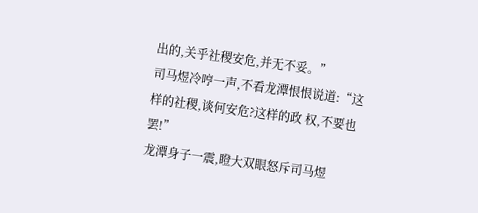出的,关乎社稷安危,并无不妥。”
司马煜冷哼一声,不看龙潭恨恨说道:“这样的社稷,谈何安危?这样的政 权,不要也罢!”
龙潭身子一震,瞪大双眼怒斥司马煜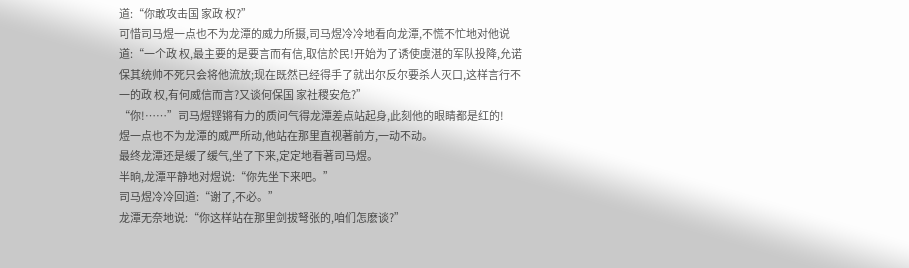道:“你敢攻击国 家政 权?”
可惜司马煜一点也不为龙潭的威力所摄,司马煜冷冷地看向龙潭,不慌不忙地对他说道:“一个政 权,最主要的是要言而有信,取信於民!开始为了诱使虞湛的军队投降,允诺保其统帅不死只会将他流放;现在既然已经得手了就出尔反尔要杀人灭口,这样言行不一的政 权,有何威信而言?又谈何保国 家社稷安危?”
“你!……”司马煜铿锵有力的质问气得龙潭差点站起身,此刻他的眼睛都是红的!
煜一点也不为龙潭的威严所动,他站在那里直视著前方,一动不动。
最终龙潭还是缓了缓气,坐了下来,定定地看著司马煜。
半晌,龙潭平静地对煜说:“你先坐下来吧。”
司马煜冷冷回道:“谢了,不必。”
龙潭无奈地说:“你这样站在那里剑拔弩张的,咱们怎麽谈?”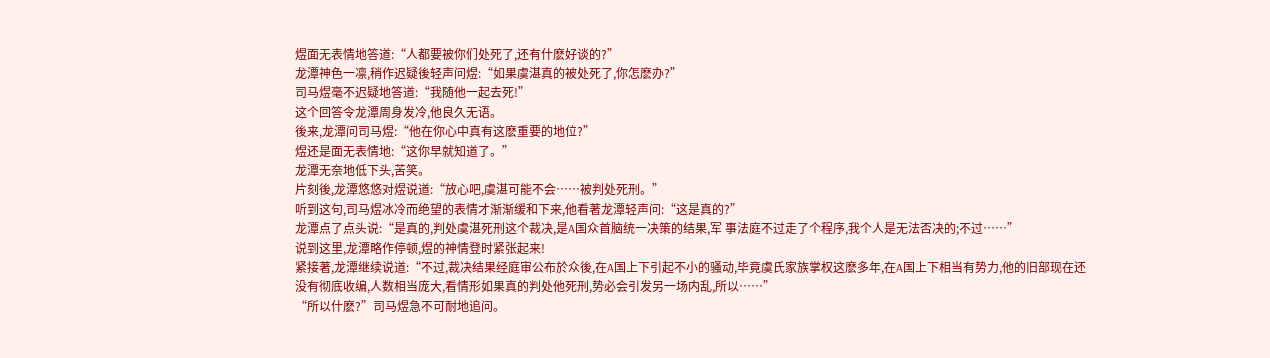煜面无表情地答道:“人都要被你们处死了,还有什麽好谈的?”
龙潭神色一凛,稍作迟疑後轻声问煜:“如果虞湛真的被处死了,你怎麽办?”
司马煜毫不迟疑地答道:“我随他一起去死!”
这个回答令龙潭周身发冷,他良久无语。
後来,龙潭问司马煜:“他在你心中真有这麽重要的地位?”
煜还是面无表情地:“这你早就知道了。”
龙潭无奈地低下头,苦笑。
片刻後,龙潭悠悠对煜说道:“放心吧,虞湛可能不会……被判处死刑。”
听到这句,司马煜冰冷而绝望的表情才渐渐缓和下来,他看著龙潭轻声问:“这是真的?”
龙潭点了点头说:“是真的,判处虞湛死刑这个裁决,是A国众首脑统一决策的结果,军 事法庭不过走了个程序,我个人是无法否决的;不过……”
说到这里,龙潭略作停顿,煜的神情登时紧张起来!
紧接著,龙潭继续说道:“不过,裁决结果经庭审公布於众後,在A国上下引起不小的骚动,毕竟虞氏家族掌权这麽多年,在A国上下相当有势力,他的旧部现在还没有彻底收编,人数相当庞大,看情形如果真的判处他死刑,势必会引发另一场内乱,所以……”
“所以什麽?”司马煜急不可耐地追问。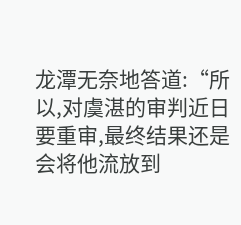龙潭无奈地答道:“所以,对虞湛的审判近日要重审,最终结果还是会将他流放到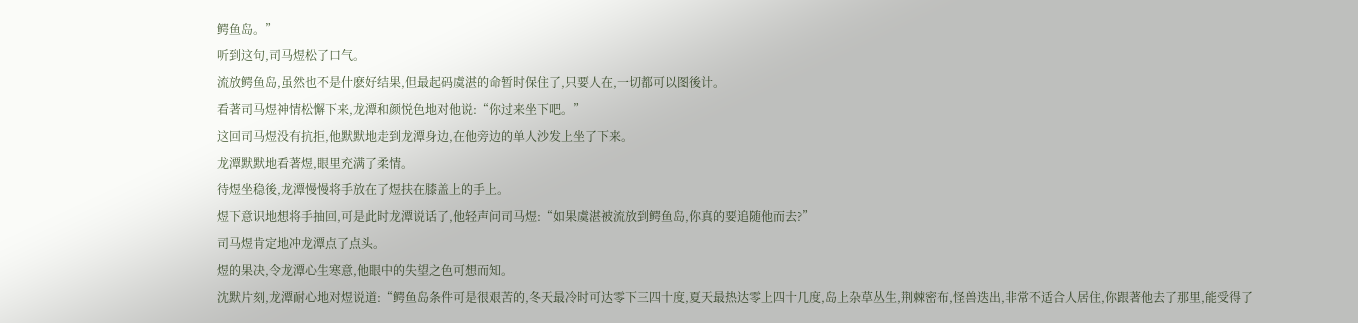鳄鱼岛。”
听到这句,司马煜松了口气。
流放鳄鱼岛,虽然也不是什麽好结果,但最起码虞湛的命暂时保住了,只要人在,一切都可以图後计。
看著司马煜神情松懈下来,龙潭和颜悦色地对他说:“你过来坐下吧。”
这回司马煜没有抗拒,他默默地走到龙潭身边,在他旁边的单人沙发上坐了下来。
龙潭默默地看著煜,眼里充满了柔情。
待煜坐稳後,龙潭慢慢将手放在了煜扶在膝盖上的手上。
煜下意识地想将手抽回,可是此时龙潭说话了,他轻声问司马煜:“如果虞湛被流放到鳄鱼岛,你真的要追随他而去?”
司马煜肯定地冲龙潭点了点头。
煜的果决,令龙潭心生寒意,他眼中的失望之色可想而知。
沈默片刻,龙潭耐心地对煜说道:“鳄鱼岛条件可是很艰苦的,冬天最冷时可达零下三四十度,夏天最热达零上四十几度,岛上杂草丛生,荆棘密布,怪兽迭出,非常不适合人居住,你跟著他去了那里,能受得了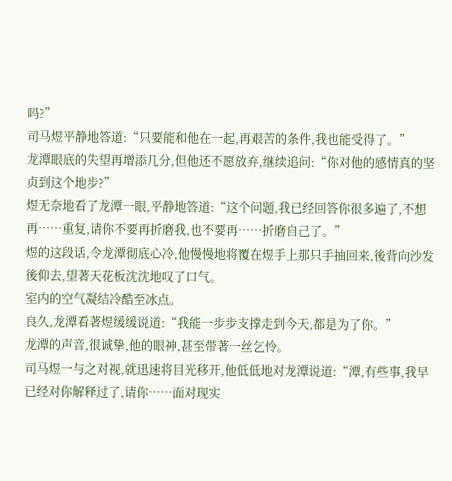吗?”
司马煜平静地答道:“只要能和他在一起,再艰苦的条件,我也能受得了。”
龙潭眼底的失望再增添几分,但他还不愿放弃,继续追问:“你对他的感情真的坚贞到这个地步?”
煜无奈地看了龙潭一眼,平静地答道:“这个问题,我已经回答你很多遍了,不想再……重复,请你不要再折磨我,也不要再……折磨自己了。”
煜的这段话,令龙潭彻底心冷,他慢慢地将覆在煜手上那只手抽回来,後背向沙发後仰去,望著天花板沈沈地叹了口气。
室内的空气凝结冷酷至冰点。
良久,龙潭看著煜缓缓说道:“我能一步步支撑走到今天,都是为了你。”
龙潭的声音,很诚挚,他的眼神,甚至带著一丝乞怜。
司马煜一与之对视,就迅速将目光移开,他低低地对龙潭说道:“潭,有些事,我早已经对你解释过了,请你……面对现实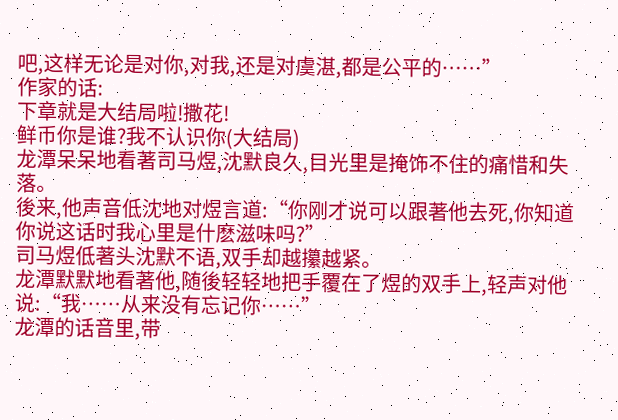吧,这样无论是对你,对我,还是对虞湛,都是公平的……”
作家的话:
下章就是大结局啦!撒花!
鲜币你是谁?我不认识你(大结局)
龙潭呆呆地看著司马煜,沈默良久,目光里是掩饰不住的痛惜和失落。
後来,他声音低沈地对煜言道:“你刚才说可以跟著他去死,你知道你说这话时我心里是什麽滋味吗?”
司马煜低著头沈默不语,双手却越攥越紧。
龙潭默默地看著他,随後轻轻地把手覆在了煜的双手上,轻声对他说:“我……从来没有忘记你……”
龙潭的话音里,带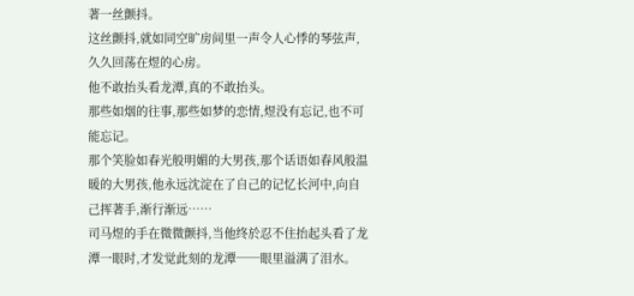著一丝颤抖。
这丝颤抖,就如同空旷房间里一声令人心悸的琴弦声,久久回荡在煜的心房。
他不敢抬头看龙潭,真的不敢抬头。
那些如烟的往事,那些如梦的恋情,煜没有忘记,也不可能忘记。
那个笑脸如春光般明媚的大男孩,那个话语如春风般温暖的大男孩,他永远沈淀在了自己的记忆长河中,向自己挥著手,渐行渐远……
司马煜的手在微微颤抖,当他终於忍不住抬起头看了龙潭一眼时,才发觉此刻的龙潭──眼里溢满了泪水。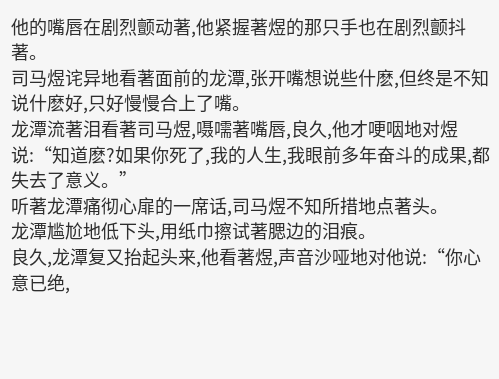他的嘴唇在剧烈颤动著,他紧握著煜的那只手也在剧烈颤抖著。
司马煜诧异地看著面前的龙潭,张开嘴想说些什麽,但终是不知说什麽好,只好慢慢合上了嘴。
龙潭流著泪看著司马煜,嗫嚅著嘴唇,良久,他才哽咽地对煜说:“知道麽?如果你死了,我的人生,我眼前多年奋斗的成果,都失去了意义。”
听著龙潭痛彻心扉的一席话,司马煜不知所措地点著头。
龙潭尴尬地低下头,用纸巾擦试著腮边的泪痕。
良久,龙潭复又抬起头来,他看著煜,声音沙哑地对他说:“你心意已绝,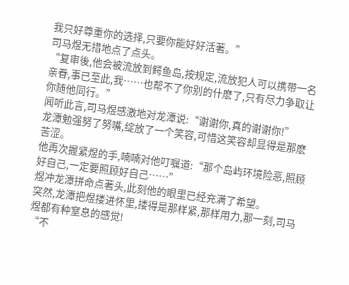我只好尊重你的选择,只要你能好好活著。”
司马煜无措地点了点头。
“复审後,他会被流放到鳄鱼岛,按规定,流放犯人可以携带一名亲眷,事已至此,我……也帮不了你别的什麽了,只有尽力争取让你随他同行。”
闻听此言,司马煜感激地对龙潭说:“谢谢你,真的谢谢你!”
龙潭勉强努了努嘴,绽放了一个笑容,可惜这笑容却显得是那麽苦涩。
他再次握紧煜的手,喃喃对他叮嘱道:“那个岛屿环境险恶,照顾好自己,一定要照顾好自己……”
煜冲龙潭拼命点著头,此刻他的眼里已经充满了希望。
突然,龙潭把煜搂进怀里,搂得是那样紧,那样用力,那一刻,司马煜都有种窒息的感觉!
“不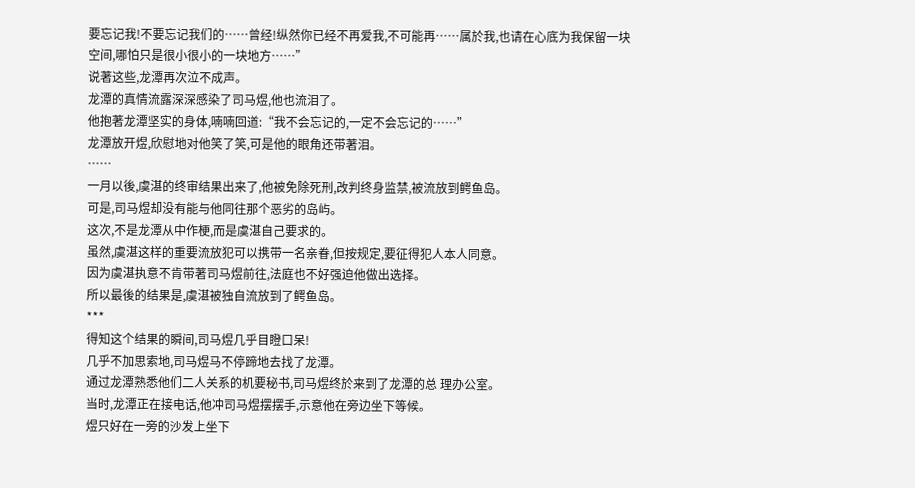要忘记我!不要忘记我们的……曾经!纵然你已经不再爱我,不可能再……属於我,也请在心底为我保留一块空间,哪怕只是很小很小的一块地方……”
说著这些,龙潭再次泣不成声。
龙潭的真情流露深深感染了司马煜,他也流泪了。
他抱著龙潭坚实的身体,喃喃回道:“我不会忘记的,一定不会忘记的……”
龙潭放开煜,欣慰地对他笑了笑,可是他的眼角还带著泪。
……
一月以後,虞湛的终审结果出来了,他被免除死刑,改判终身监禁,被流放到鳄鱼岛。
可是,司马煜却没有能与他同往那个恶劣的岛屿。
这次,不是龙潭从中作梗,而是虞湛自己要求的。
虽然,虞湛这样的重要流放犯可以携带一名亲眷,但按规定,要征得犯人本人同意。
因为虞湛执意不肯带著司马煜前往,法庭也不好强迫他做出选择。
所以最後的结果是,虞湛被独自流放到了鳄鱼岛。
***
得知这个结果的瞬间,司马煜几乎目瞪口呆!
几乎不加思索地,司马煜马不停蹄地去找了龙潭。
通过龙潭熟悉他们二人关系的机要秘书,司马煜终於来到了龙潭的总 理办公室。
当时,龙潭正在接电话,他冲司马煜摆摆手,示意他在旁边坐下等候。
煜只好在一旁的沙发上坐下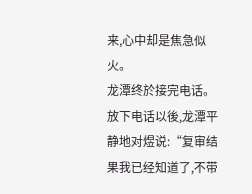来,心中却是焦急似火。
龙潭终於接完电话。
放下电话以後,龙潭平静地对煜说:“复审结果我已经知道了,不带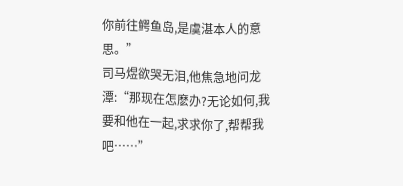你前往鳄鱼岛,是虞湛本人的意思。”
司马煜欲哭无泪,他焦急地问龙潭:“那现在怎麽办?无论如何,我要和他在一起,求求你了,帮帮我吧……”